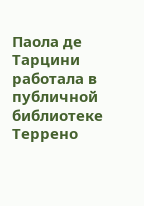Паола де Тарцини работала в публичной библиотеке Террено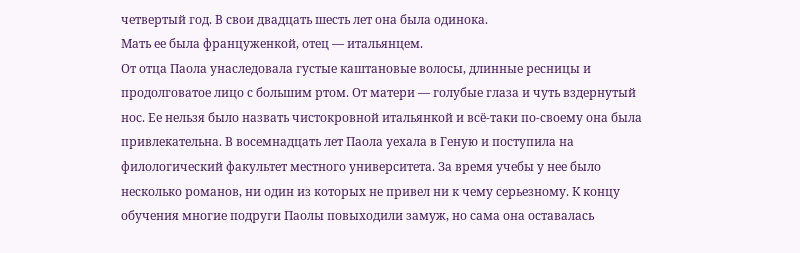четвертый год. В свои двадцать шесть лет она была одинока.
Мать ее была француженкой, отец — итальянцем.
От отца Паола унаследовала густые каштановые волосы, длинные ресницы и продолговатое лицо с большим ртом. От матери — голубые глаза и чуть вздернутый нос. Ее нельзя было назвать чистокровной итальянкой и всё-таки по-своему она была привлекательна. В восемнадцать лет Паола уехала в Геную и поступила на филологический факультет местного университета. За время учебы у нее было несколько романов, ни один из которых не привел ни к чему серьезному. К концу обучения многие подруги Паолы повыходили замуж, но сама она оставалась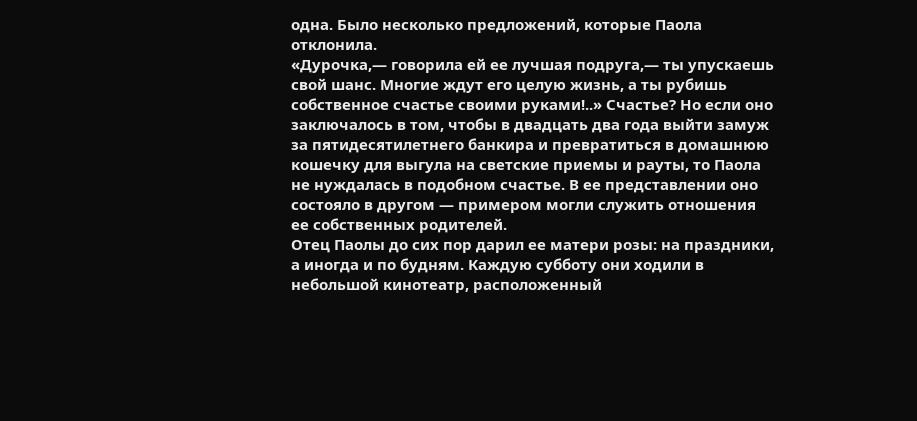одна. Было несколько предложений, которые Паола отклонила.
«Дурочка,— говорила ей ее лучшая подруга,— ты упускаешь свой шанс. Многие ждут его целую жизнь, а ты рубишь собственное счастье своими руками!..» Счастье? Но если оно заключалось в том, чтобы в двадцать два года выйти замуж за пятидесятилетнего банкира и превратиться в домашнюю кошечку для выгула на светские приемы и рауты, то Паола не нуждалась в подобном счастье. В ее представлении оно состояло в другом — примером могли служить отношения ее собственных родителей.
Отец Паолы до сих пор дарил ее матери розы: на праздники, а иногда и по будням. Каждую субботу они ходили в небольшой кинотеатр, расположенный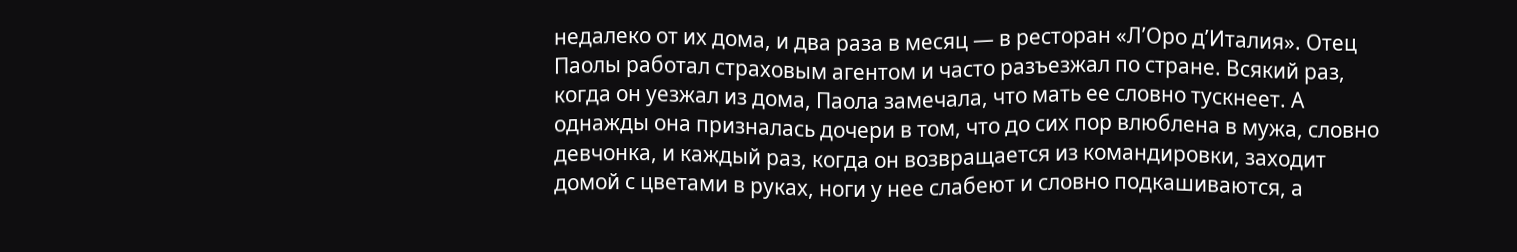недалеко от их дома, и два раза в месяц — в ресторан «Л’Оро д’Италия». Отец Паолы работал страховым агентом и часто разъезжал по стране. Всякий раз, когда он уезжал из дома, Паола замечала, что мать ее словно тускнеет. А однажды она призналась дочери в том, что до сих пор влюблена в мужа, словно девчонка, и каждый раз, когда он возвращается из командировки, заходит домой с цветами в руках, ноги у нее слабеют и словно подкашиваются, а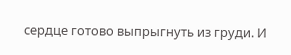сердце готово выпрыгнуть из груди. И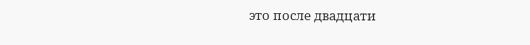это после двадцати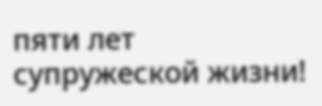пяти лет супружеской жизни!